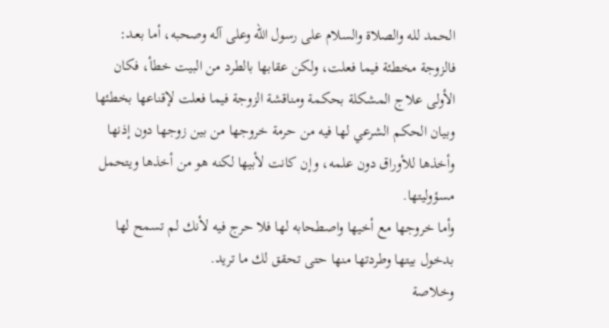الحمد لله والصلاة والسلام على رسول الله وعلى آله وصحبه، أما بعـد:
فالزوجة مخطئة فيما فعلت، ولكن عقابها بالطرد من البيت خطأ، فكان الأولى علاج المشكلة بحكمة ومناقشة الزوجة فيما فعلت لإقناعها بخطئها وبيان الحكم الشرعي لها فيه من حرمة خروجها من بين زوجها دون إذنها وأخذها للأوراق دون علمه، وإن كانت لأبيها لكنه هو من أخذها ويتحمل مسؤوليتها.
وأما خروجها مع أخيها واصطحابه لها فلا حرج فيه لأنك لم تسمح لها بدخول بيتها وطردتها منها حتى تحقق لك ما تريد.
وخلاصة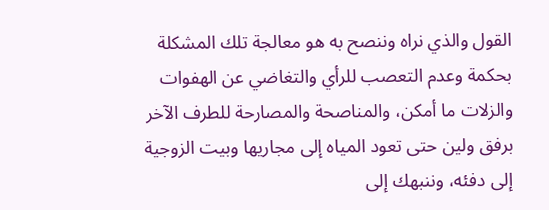القول والذي نراه وننصح به هو معالجة تلك المشكلة بحكمة وعدم التعصب للرأي والتغاضي عن الهفوات والزلات ما أمكن، والمناصحة والمصارحة للطرف الآخر برفق ولين حتى تعود المياه إلى مجاريها وبيت الزوجية إلى دفئه، وننبهك إلى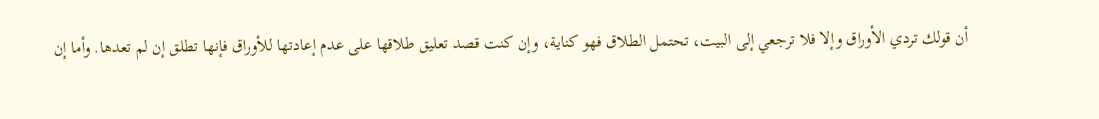أن قولك تردي الأوراق وإلا فلا ترجعي إلى البيت، تحتمل الطلاق فهو كناية، وإن كنت قصد تعليق طلاقها على عدم إعادتها للأوراق فإنها تطلق إن لم تعدها. وأما إن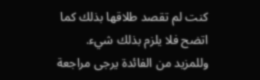كنت لم تقصد طلاقها بذلك كما اتضح فلا يلزم بذلك شيء.
وللمزيد من الفائدة يرجى مراجعة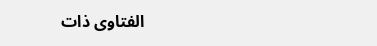الفتاوى ذات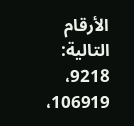الأرقام التالية: 9218، 106919،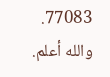77083.
والله أعلم.